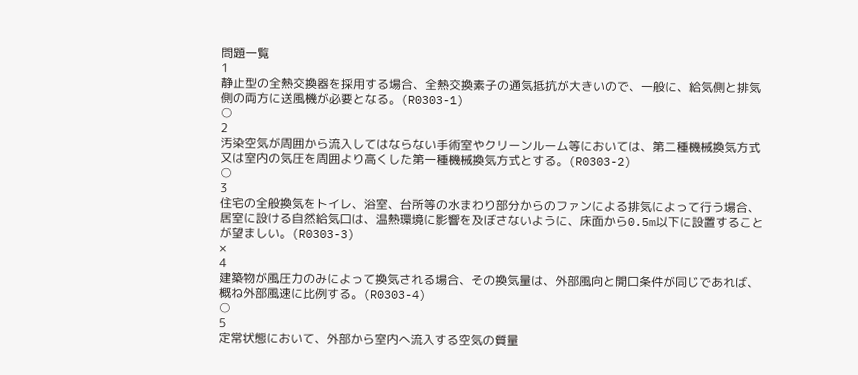問題一覧
1
静止型の全熱交換器を採用する場合、全熱交換素子の通気抵抗が大きいので、一般に、給気側と排気側の両方に送風機が必要となる。(R0303-1)
○
2
汚染空気が周囲から流入してはならない手術室やクリーンルーム等においては、第二種機械換気方式又は室内の気圧を周囲より高くした第一種機械換気方式とする。(R0303-2)
○
3
住宅の全般換気をトイレ、浴室、台所等の水まわり部分からのファンによる排気によって行う場合、居室に設ける自然給気口は、温熱環境に影響を及ぼさないように、床面から0.5m以下に設置することが望ましい。(R0303-3)
×
4
建築物が風圧力のみによって換気される場合、その換気量は、外部風向と開口条件が同じであれば、概ね外部風速に比例する。(R0303-4)
○
5
定常状態において、外部から室内へ流入する空気の質量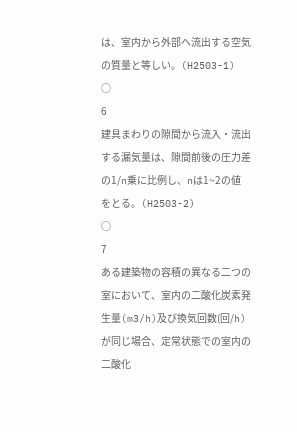は、室内から外部へ流出する空気の質量と等しい。(H2503-1)
○
6
建具まわりの隙間から流入・流出する漏気量は、隙間前後の圧力差の1/n乗に比例し、nは1~2の値をとる。(H2503-2)
○
7
ある建築物の容積の異なる二つの室において、室内の二酸化炭素発生量(m3/h)及び換気回数(回/h)が同じ場合、定常状態での室内の二酸化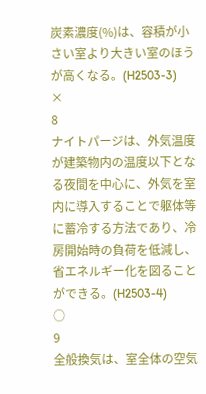炭素濃度(%)は、容積が小さい室より大きい室のほうが高くなる。(H2503-3)
×
8
ナイトパージは、外気温度が建築物内の温度以下となる夜間を中心に、外気を室内に導入することで躯体等に蓄冷する方法であり、冷房開始時の負荷を低減し、省エネルギー化を図ることができる。(H2503-4)
○
9
全般換気は、室全体の空気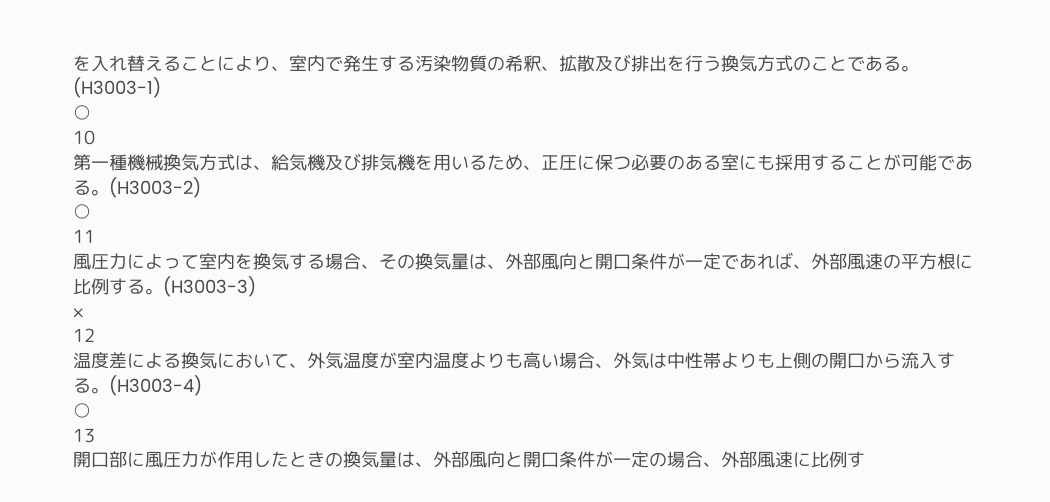を入れ替えることにより、室内で発生する汚染物質の希釈、拡散及び排出を行う換気方式のことである。(H3003-1)
○
10
第一種機械換気方式は、給気機及び排気機を用いるため、正圧に保つ必要のある室にも採用することが可能である。(H3003-2)
○
11
風圧力によって室内を換気する場合、その換気量は、外部風向と開口条件が一定であれば、外部風速の平方根に比例する。(H3003-3)
×
12
温度差による換気において、外気温度が室内温度よりも高い場合、外気は中性帯よりも上側の開口から流入する。(H3003-4)
○
13
開口部に風圧力が作用したときの換気量は、外部風向と開口条件が一定の場合、外部風速に比例す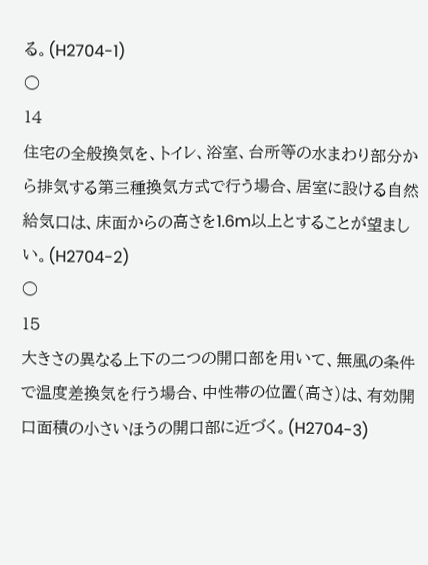る。(H2704-1)
○
14
住宅の全般換気を、トイレ、浴室、台所等の水まわり部分から排気する第三種換気方式で行う場合、居室に設ける自然給気口は、床面からの高さを1.6m以上とすることが望ましい。(H2704-2)
○
15
大きさの異なる上下の二つの開口部を用いて、無風の条件で温度差換気を行う場合、中性帯の位置(高さ)は、有効開口面積の小さいほうの開口部に近づく。(H2704-3)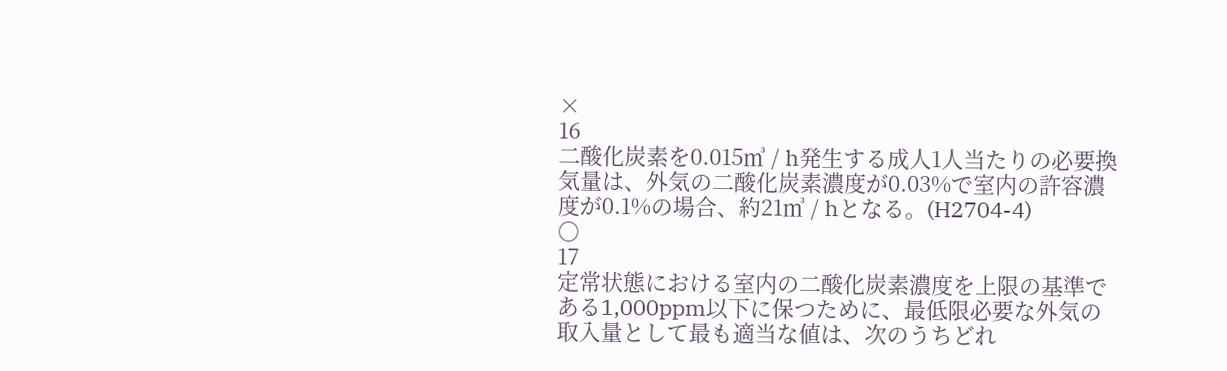×
16
二酸化炭素を0.015㎥ / h発生する成人1人当たりの必要換気量は、外気の二酸化炭素濃度が0.03%で室内の許容濃度が0.1%の場合、約21㎥ / hとなる。(H2704-4)
○
17
定常状態における室内の二酸化炭素濃度を上限の基準である1,000ppm以下に保つために、最低限必要な外気の取入量として最も適当な値は、次のうちどれ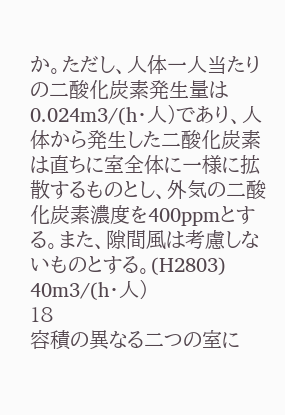か。ただし、人体一人当たりの二酸化炭素発生量は0.024m3/(h・人)であり、人体から発生した二酸化炭素は直ちに室全体に一様に拡散するものとし、外気の二酸化炭素濃度を400ppmとする。また、隙間風は考慮しないものとする。(H2803)
40m3/(h・人)
18
容積の異なる二つの室に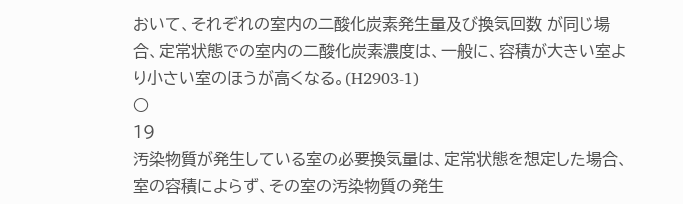おいて、それぞれの室内の二酸化炭素発生量及び換気回数 が同じ場合、定常状態での室内の二酸化炭素濃度は、一般に、容積が大きい室より小さい室のほうが高くなる。(H2903-1)
○
19
汚染物質が発生している室の必要換気量は、定常状態を想定した場合、室の容積によらず、その室の汚染物質の発生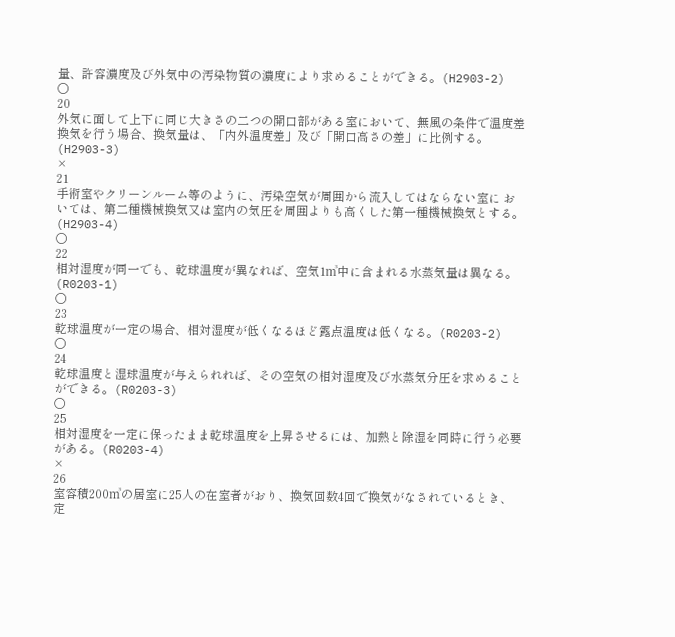量、許容濃度及び外気中の汚染物質の濃度により求めることができる。(H2903-2)
○
20
外気に面して上下に同じ大きさの二つの開口部がある室において、無風の条件で温度差換気を行う場合、換気量は、「内外温度差」及び「開口高さの差」に比例する。(H2903-3)
×
21
手術室やクリーンルーム等のように、汚染空気が周囲から流入してはならない室に おいては、第二種機械換気又は室内の気圧を周囲よりも高くした第一種機械換気とする。(H2903-4)
○
22
相対湿度が同一でも、乾球温度が異なれば、空気1㎥中に含まれる水蒸気量は異なる。(R0203-1)
○
23
乾球温度が一定の場合、相対湿度が低くなるほど露点温度は低くなる。(R0203-2)
○
24
乾球温度と湿球温度が与えられれば、その空気の相対湿度及び水蒸気分圧を求めることができる。(R0203-3)
○
25
相対湿度を一定に保ったまま乾球温度を上昇させるには、加熱と除湿を同時に行う必要がある。(R0203-4)
×
26
室容積200㎥の居室に25人の在室者がおり、換気回数4回で換気がなされているとき、 定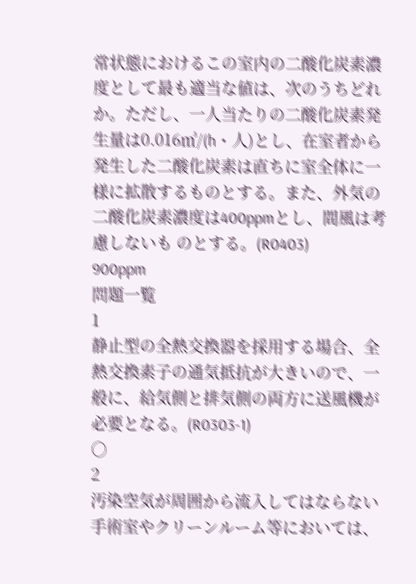常状態におけるこの室内の二酸化炭素濃度として最も適当な値は、次のうちどれか。ただし、一人当たりの二酸化炭素発生量は0.016㎥/(h・人)とし、在室者から発生した二酸化炭素は直ちに室全体に一様に拡散するものとする。また、外気の二酸化炭素濃度は400ppmとし、間風は考慮しないも のとする。(R0403)
900ppm
問題一覧
1
静止型の全熱交換器を採用する場合、全熱交換素子の通気抵抗が大きいので、一般に、給気側と排気側の両方に送風機が必要となる。(R0303-1)
○
2
汚染空気が周囲から流入してはならない手術室やクリーンルーム等においては、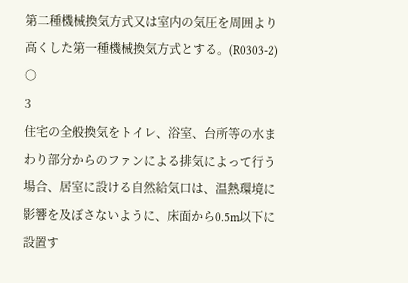第二種機械換気方式又は室内の気圧を周囲より高くした第一種機械換気方式とする。(R0303-2)
○
3
住宅の全般換気をトイレ、浴室、台所等の水まわり部分からのファンによる排気によって行う場合、居室に設ける自然給気口は、温熱環境に影響を及ぼさないように、床面から0.5m以下に設置す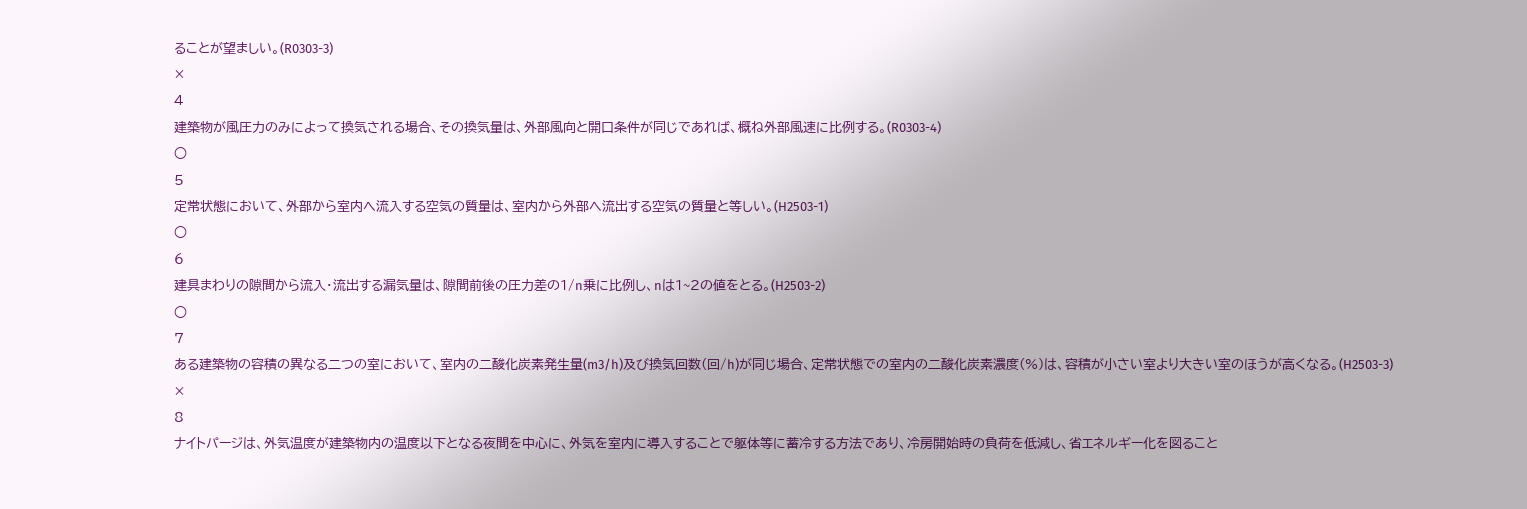ることが望ましい。(R0303-3)
×
4
建築物が風圧力のみによって換気される場合、その換気量は、外部風向と開口条件が同じであれば、概ね外部風速に比例する。(R0303-4)
○
5
定常状態において、外部から室内へ流入する空気の質量は、室内から外部へ流出する空気の質量と等しい。(H2503-1)
○
6
建具まわりの隙間から流入・流出する漏気量は、隙間前後の圧力差の1/n乗に比例し、nは1~2の値をとる。(H2503-2)
○
7
ある建築物の容積の異なる二つの室において、室内の二酸化炭素発生量(m3/h)及び換気回数(回/h)が同じ場合、定常状態での室内の二酸化炭素濃度(%)は、容積が小さい室より大きい室のほうが高くなる。(H2503-3)
×
8
ナイトパージは、外気温度が建築物内の温度以下となる夜間を中心に、外気を室内に導入することで躯体等に蓄冷する方法であり、冷房開始時の負荷を低減し、省エネルギー化を図ること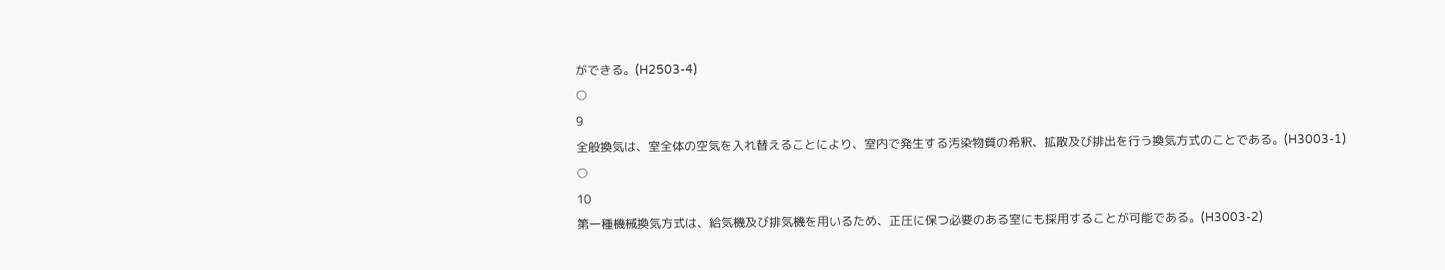ができる。(H2503-4)
○
9
全般換気は、室全体の空気を入れ替えることにより、室内で発生する汚染物質の希釈、拡散及び排出を行う換気方式のことである。(H3003-1)
○
10
第一種機械換気方式は、給気機及び排気機を用いるため、正圧に保つ必要のある室にも採用することが可能である。(H3003-2)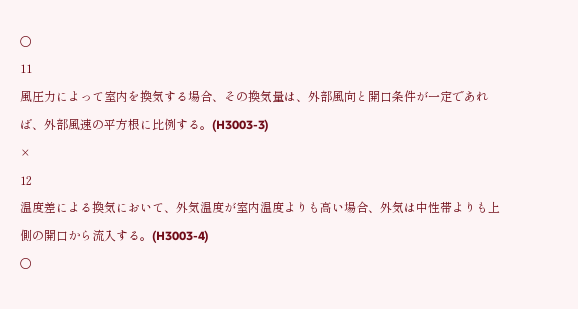○
11
風圧力によって室内を換気する場合、その換気量は、外部風向と開口条件が一定であれば、外部風速の平方根に比例する。(H3003-3)
×
12
温度差による換気において、外気温度が室内温度よりも高い場合、外気は中性帯よりも上側の開口から流入する。(H3003-4)
○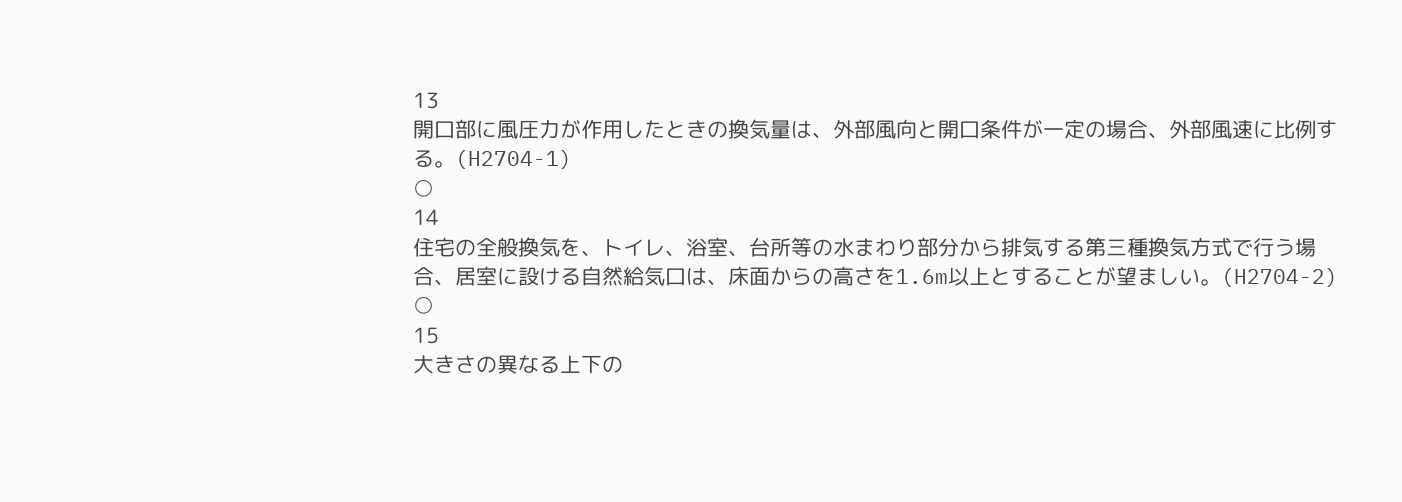13
開口部に風圧力が作用したときの換気量は、外部風向と開口条件が一定の場合、外部風速に比例する。(H2704-1)
○
14
住宅の全般換気を、トイレ、浴室、台所等の水まわり部分から排気する第三種換気方式で行う場合、居室に設ける自然給気口は、床面からの高さを1.6m以上とすることが望ましい。(H2704-2)
○
15
大きさの異なる上下の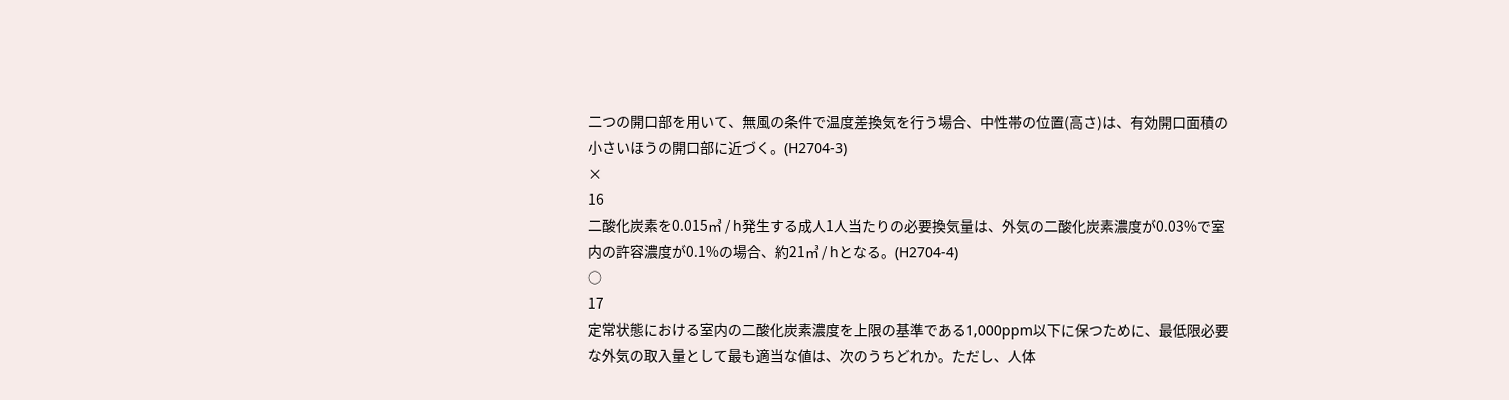二つの開口部を用いて、無風の条件で温度差換気を行う場合、中性帯の位置(高さ)は、有効開口面積の小さいほうの開口部に近づく。(H2704-3)
×
16
二酸化炭素を0.015㎥ / h発生する成人1人当たりの必要換気量は、外気の二酸化炭素濃度が0.03%で室内の許容濃度が0.1%の場合、約21㎥ / hとなる。(H2704-4)
○
17
定常状態における室内の二酸化炭素濃度を上限の基準である1,000ppm以下に保つために、最低限必要な外気の取入量として最も適当な値は、次のうちどれか。ただし、人体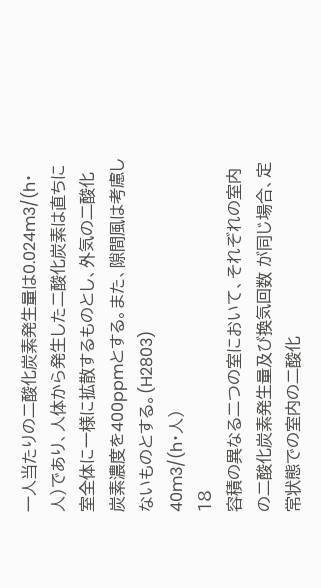一人当たりの二酸化炭素発生量は0.024m3/(h・人)であり、人体から発生した二酸化炭素は直ちに室全体に一様に拡散するものとし、外気の二酸化炭素濃度を400ppmとする。また、隙間風は考慮しないものとする。(H2803)
40m3/(h・人)
18
容積の異なる二つの室において、それぞれの室内の二酸化炭素発生量及び換気回数 が同じ場合、定常状態での室内の二酸化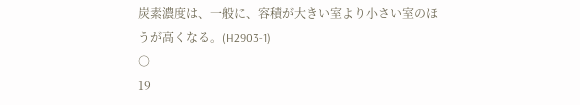炭素濃度は、一般に、容積が大きい室より小さい室のほうが高くなる。(H2903-1)
○
19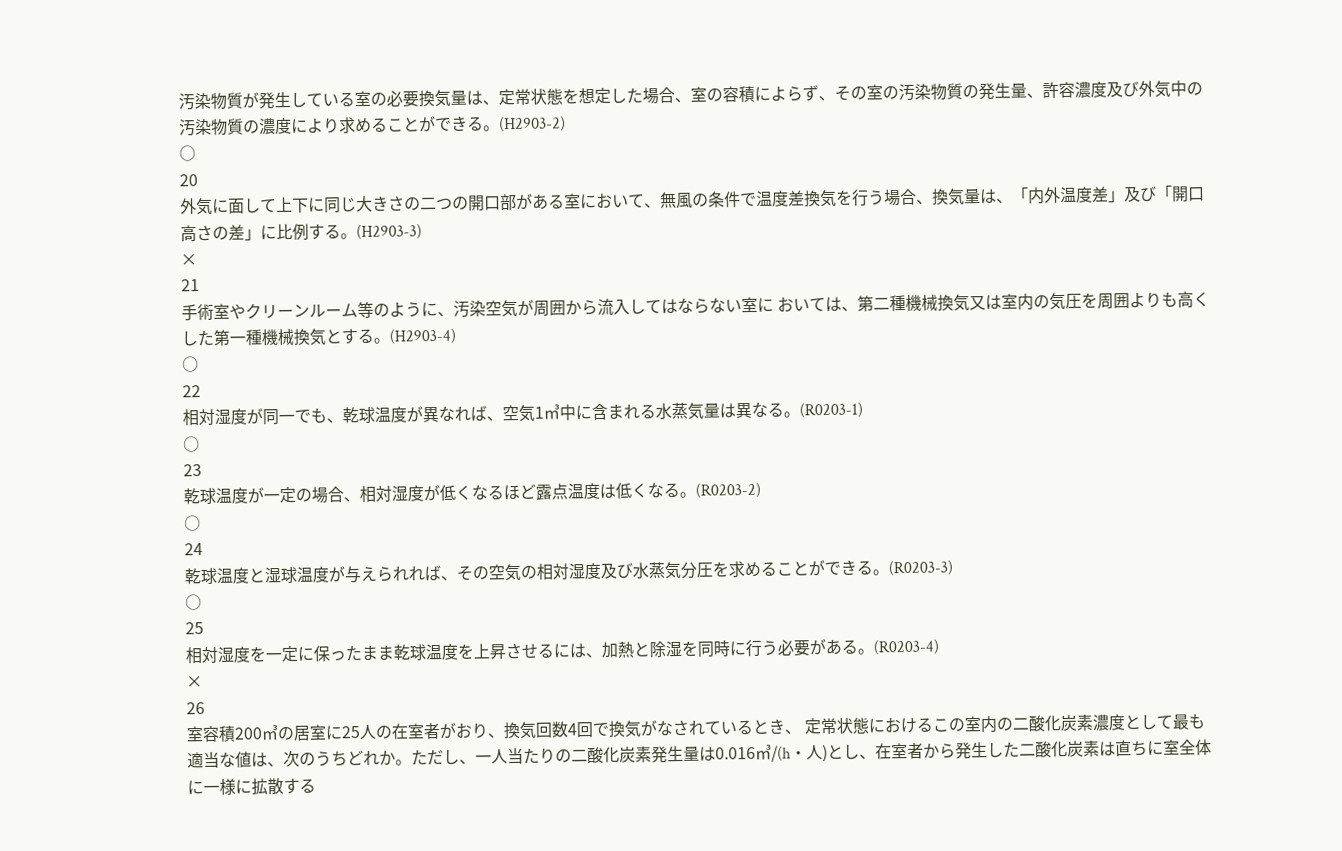汚染物質が発生している室の必要換気量は、定常状態を想定した場合、室の容積によらず、その室の汚染物質の発生量、許容濃度及び外気中の汚染物質の濃度により求めることができる。(H2903-2)
○
20
外気に面して上下に同じ大きさの二つの開口部がある室において、無風の条件で温度差換気を行う場合、換気量は、「内外温度差」及び「開口高さの差」に比例する。(H2903-3)
×
21
手術室やクリーンルーム等のように、汚染空気が周囲から流入してはならない室に おいては、第二種機械換気又は室内の気圧を周囲よりも高くした第一種機械換気とする。(H2903-4)
○
22
相対湿度が同一でも、乾球温度が異なれば、空気1㎥中に含まれる水蒸気量は異なる。(R0203-1)
○
23
乾球温度が一定の場合、相対湿度が低くなるほど露点温度は低くなる。(R0203-2)
○
24
乾球温度と湿球温度が与えられれば、その空気の相対湿度及び水蒸気分圧を求めることができる。(R0203-3)
○
25
相対湿度を一定に保ったまま乾球温度を上昇させるには、加熱と除湿を同時に行う必要がある。(R0203-4)
×
26
室容積200㎥の居室に25人の在室者がおり、換気回数4回で換気がなされているとき、 定常状態におけるこの室内の二酸化炭素濃度として最も適当な値は、次のうちどれか。ただし、一人当たりの二酸化炭素発生量は0.016㎥/(h・人)とし、在室者から発生した二酸化炭素は直ちに室全体に一様に拡散する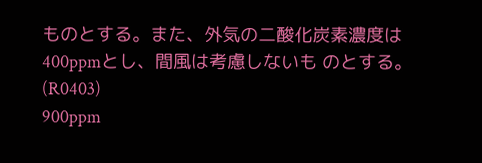ものとする。また、外気の二酸化炭素濃度は400ppmとし、間風は考慮しないも のとする。(R0403)
900ppm